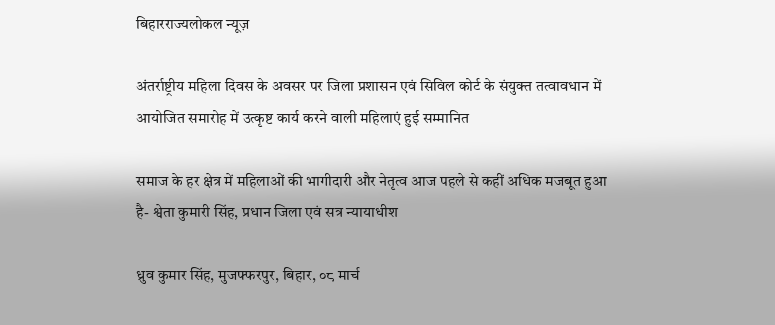बिहारराज्यलोकल न्यूज़

अंतर्राष्ट्रीय महिला दिवस के अवसर पर जिला प्रशासन एवं सिविल कोर्ट के संयुक्त तत्वावधान में आयोजित समारोह में उत्कृष्ट कार्य करने वाली महिलाएं हुई सम्मानित

समाज के हर क्षेत्र में महिलाओं की भागीदारी और नेतृत्व आज पहले से कहीं अधिक मजबूत हुआ है- श्वेता कुमारी सिंह, प्रधान जिला एवं सत्र न्यायाधीश

ध्रुव कुमार सिंह, मुजफ्फरपुर, बिहार, ०८ मार्च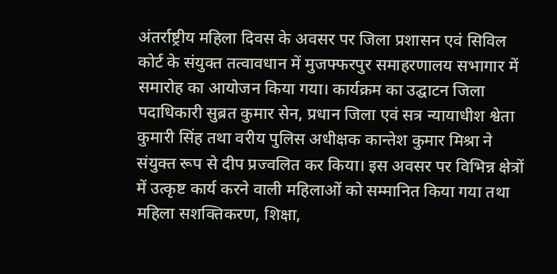अंतर्राष्ट्रीय महिला दिवस के अवसर पर जिला प्रशासन एवं सिविल कोर्ट के संयुक्त तत्वावधान में मुजफ्फरपुर समाहरणालय सभागार में समारोह का आयोजन किया गया। कार्यक्रम का उद्घाटन जिला पदाधिकारी सुब्रत कुमार सेन, प्रधान जिला एवं सत्र न्यायाधीश श्वेता कुमारी सिंह तथा वरीय पुलिस अधीक्षक कान्तेश कुमार मिश्रा ने संयुक्त रूप से दीप प्रज्वलित कर किया। इस अवसर पर विभिन्न क्षेत्रों में उत्कृष्ट कार्य करने वाली महिलाओं को सम्मानित किया गया तथा महिला सशक्तिकरण, शिक्षा,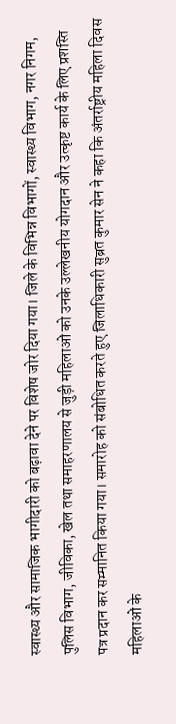स्वास्थ्य और सामाजिक भागीदारी को बढ़ावा देने पर विशेष जोर दिया गया। जिले के विभिन्न विभागों, स्वास्थ्य विभाग, नगर निगम, पुलिस विभाग, जीविका, खेल तथा समाहरणालय से जुड़ी महिलाओं को उनके उल्लेखनीय योगदान और उत्कृष्ट कार्य के लिए प्रशस्ति पत्र प्रदान कर सम्मानित किया गया। समारोह को संबोधित करते हुए जिलाधिकारी सुब्रत कुमार सेन ने कहा कि अंतर्राष्ट्रीय महिला दिवस महिलाओं के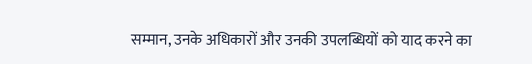सम्मान, उनके अधिकारों और उनकी उपलब्धियों को याद करने का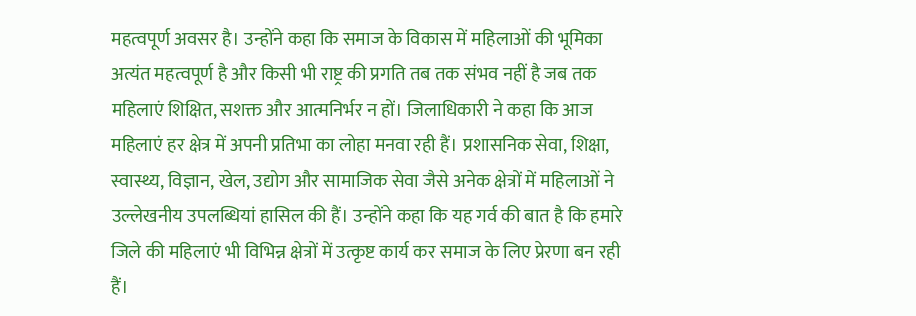महत्वपूर्ण अवसर है। उन्होंने कहा कि समाज के विकास में महिलाओं की भूमिका अत्यंत महत्वपूर्ण है और किसी भी राष्ट्र की प्रगति तब तक संभव नहीं है जब तक महिलाएं शिक्षित, सशक्त और आत्मनिर्भर न हों। जिलाधिकारी ने कहा कि आज महिलाएं हर क्षेत्र में अपनी प्रतिभा का लोहा मनवा रही हैं। प्रशासनिक सेवा, शिक्षा, स्वास्थ्य, विज्ञान, खेल, उद्योग और सामाजिक सेवा जैसे अनेक क्षेत्रों में महिलाओं ने उल्लेखनीय उपलब्धियां हासिल की हैं। उन्होंने कहा कि यह गर्व की बात है कि हमारे जिले की महिलाएं भी विभिन्न क्षेत्रों में उत्कृष्ट कार्य कर समाज के लिए प्रेरणा बन रही हैं।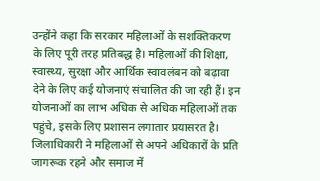उन्होंने कहा कि सरकार महिलाओं के सशक्तिकरण के लिए पूरी तरह प्रतिबद्ध है। महिलाओं की शिक्षा, स्वास्थ्य, सुरक्षा और आर्थिक स्वावलंबन को बढ़ावा देने के लिए कई योजनाएं संचालित की जा रही हैं। इन योजनाओं का लाभ अधिक से अधिक महिलाओं तक पहुंचे, इसके लिए प्रशासन लगातार प्रयासरत है। जिलाधिकारी ने महिलाओं से अपने अधिकारों के प्रति जागरूक रहने और समाज में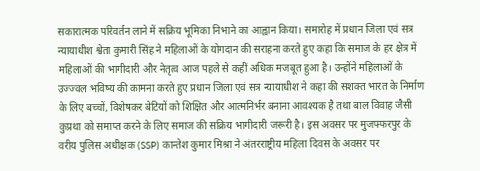सकारात्मक परिवर्तन लाने में सक्रिय भूमिका निभाने का आह्वान किया। समारोह में प्रधान जिला एवं सत्र न्यायाधीश श्वेता कुमारी सिंह ने महिलाओं के योगदान की सराहना करते हुए कहा कि समाज के हर क्षेत्र में महिलाओं की भागीदारी और नेतृत्व आज पहले से कहीं अधिक मजबूत हुआ है। उन्होंने महिलाओं के उज्ज्वल भविष्य की कामना करते हुए प्रधान जिला एवं सत्र न्यायाधीश ने कहा की सशक्त भारत के निर्माण के लिए बच्चों, विशेषकर बेटियों को शिक्षित और आत्मनिर्भर बनाना आवश्यक है तथा बाल विवाह जैसी कुप्रथा को समाप्त करने के लिए समाज की सक्रिय भागीदारी जरूरी है। इस अवसर पर मुजफ्फरपुर के वरीय पुलिस अधीक्षक (SSP) कान्तेश कुमार मिश्रा ने अंतरराष्ट्रीय महिला दिवस के अवसर पर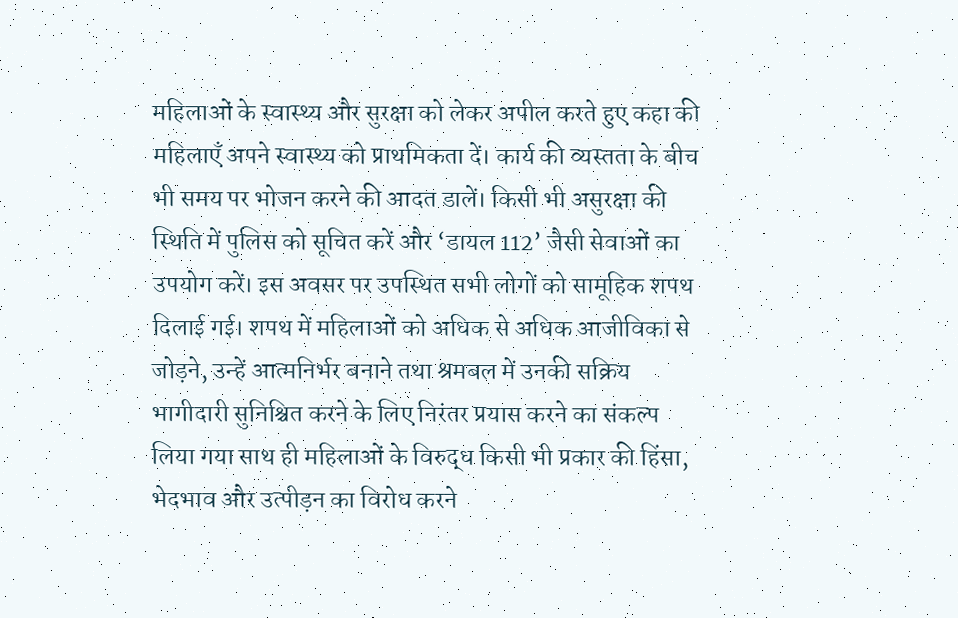महिलाओं के स्वास्थ्य और सुरक्षा को लेकर अपील करते हुए कहा की महिलाएँ अपने स्वास्थ्य को प्राथमिकता दें। कार्य की व्यस्तता के बीच भी समय पर भोजन करने की आदत डालें। किसी भी असुरक्षा की स्थिति में पुलिस को सूचित करें और ‘डायल 112’ जैसी सेवाओं का उपयोग करें। इस अवसर पर उपस्थित सभी लोगों को सामूहिक शपथ दिलाई गई। शपथ में महिलाओं को अधिक से अधिक आजीविका से जोड़ने, उन्हें आत्मनिर्भर बनाने तथा श्रमबल में उनकी सक्रिय भागीदारी सुनिश्चित करने के लिए निरंतर प्रयास करने का संकल्प लिया गया साथ ही महिलाओं के विरुद्ध किसी भी प्रकार की हिंसा, भेदभाव और उत्पीड़न का विरोध करने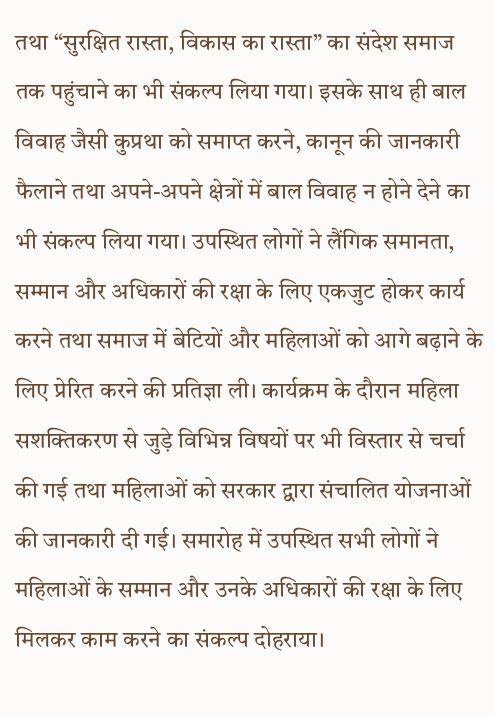तथा “सुरक्षित रास्ता, विकास का रास्ता” का संदेश समाज तक पहुंचाने का भी संकल्प लिया गया। इसके साथ ही बाल विवाह जैसी कुप्रथा को समाप्त करने, कानून की जानकारी फैलाने तथा अपने-अपने क्षेत्रों में बाल विवाह न होने देने का भी संकल्प लिया गया। उपस्थित लोगों ने लैंगिक समानता, सम्मान और अधिकारों की रक्षा के लिए एकजुट होकर कार्य करने तथा समाज में बेटियों और महिलाओं को आगे बढ़ाने के लिए प्रेरित करने की प्रतिज्ञा ली। कार्यक्रम के दौरान महिला सशक्तिकरण से जुड़े विभिन्न विषयों पर भी विस्तार से चर्चा की गई तथा महिलाओं को सरकार द्वारा संचालित योजनाओं की जानकारी दी गई। समारोह में उपस्थित सभी लोगों ने महिलाओं के सम्मान और उनके अधिकारों की रक्षा के लिए मिलकर काम करने का संकल्प दोहराया।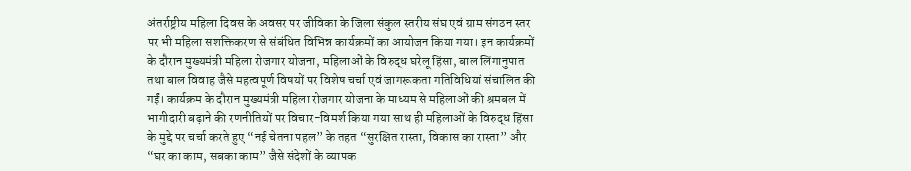अंतर्राष्ट्रीय महिला दिवस के अवसर पर जीविका के जिला संकुल स्तरीय संघ एवं ग्राम संगठन स्तर पर भी महिला सशक्तिकरण से संबंधित विभिन्न कार्यक्रमों का आयोजन किया गया। इन कार्यक्रमों के दौरान मुख्यमंत्री महिला रोजगार योजना, महिलाओं के विरुद्ध घरेलू हिंसा, बाल लिंगानुपात तथा बाल विवाह जैसे महत्वपूर्ण विषयों पर विशेष चर्चा एवं जागरूकता गतिविधियां संचालित की गईं। कार्यक्रम के दौरान मुख्यमंत्री महिला रोजगार योजना के माध्यम से महिलाओं की श्रमबल में भागीदारी बढ़ाने की रणनीतियों पर विचार-विमर्श किया गया साथ ही महिलाओं के विरुद्ध हिंसा के मुद्दे पर चर्चा करते हुए “नई चेतना पहल” के तहत “सुरक्षित रास्ता, विकास का रास्ता” और “घर का काम, सबका काम” जैसे संदेशों के व्यापक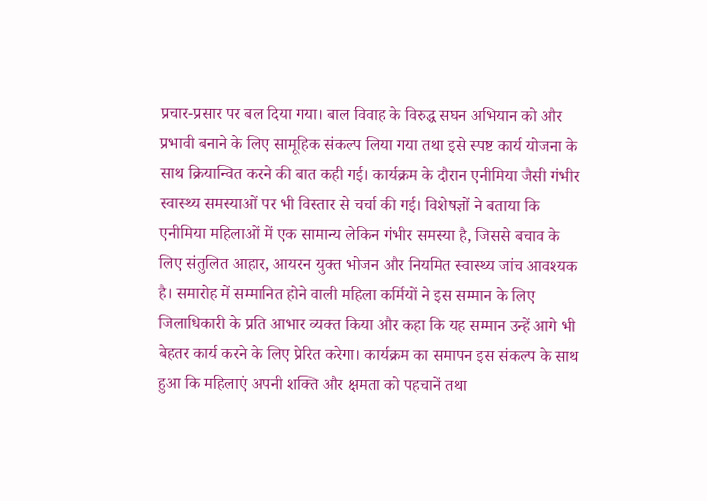प्रचार-प्रसार पर बल दिया गया। बाल विवाह के विरुद्ध सघन अभियान को और प्रभावी बनाने के लिए सामूहिक संकल्प लिया गया तथा इसे स्पष्ट कार्य योजना के साथ क्रियान्वित करने की बात कही गई। कार्यक्रम के दौरान एनीमिया जैसी गंभीर स्वास्थ्य समस्याओं पर भी विस्तार से चर्चा की गई। विशेषज्ञों ने बताया कि एनीमिया महिलाओं में एक सामान्य लेकिन गंभीर समस्या है, जिससे बचाव के लिए संतुलित आहार, आयरन युक्त भोजन और नियमित स्वास्थ्य जांच आवश्यक है। समारोह में सम्मानित होने वाली महिला कर्मियों ने इस सम्मान के लिए जिलाधिकारी के प्रति आभार व्यक्त किया और कहा कि यह सम्मान उन्हें आगे भी बेहतर कार्य करने के लिए प्रेरित करेगा। कार्यक्रम का समापन इस संकल्प के साथ हुआ कि महिलाएं अपनी शक्ति और क्षमता को पहचानें तथा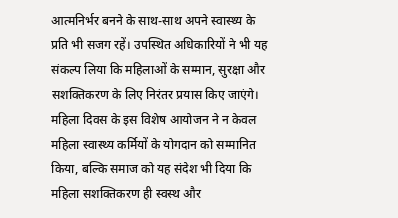आत्मनिर्भर बनने के साथ-साथ अपने स्वास्थ्य के प्रति भी सजग रहें। उपस्थित अधिकारियों ने भी यह संकल्प लिया कि महिलाओं के सम्मान, सुरक्षा और सशक्तिकरण के लिए निरंतर प्रयास किए जाएंगे। महिला दिवस के इस विशेष आयोजन ने न केवल महिला स्वास्थ्य कर्मियों के योगदान को सम्मानित किया, बल्कि समाज को यह संदेश भी दिया कि महिला सशक्तिकरण ही स्वस्थ और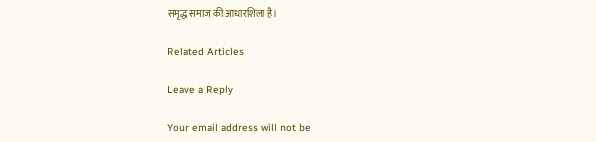समृद्ध समाज की आधारशिला है।

Related Articles

Leave a Reply

Your email address will not be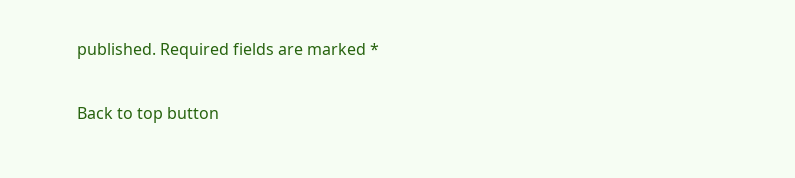published. Required fields are marked *

Back to top button